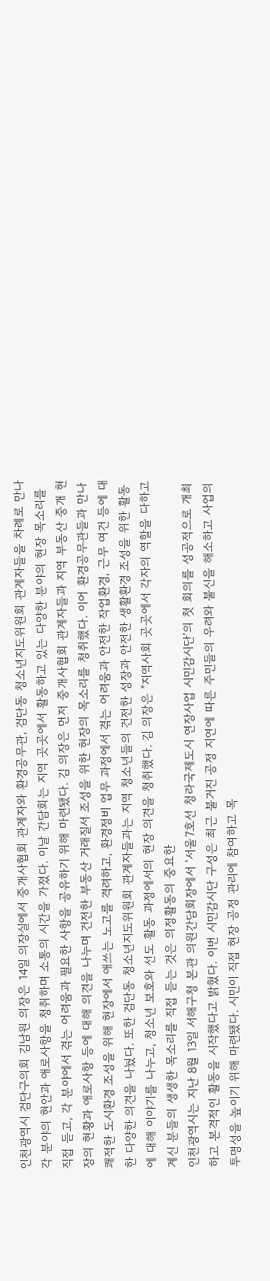인천광역시 검단구의회 김남원 의장은 14일 의장실에서 중개사협회 관계자와 환경공무관, 검단동 청소년지도위원회 관계자들을 차례로 만나 각 분야의 현안과 애로사항을 청취하며 소통의 시간을 가졌다. 이날 간담회는 지역 곳곳에서 활동하고 있는 다양한 분야의 현장 목소리를 직접 듣고, 각 분야에서 겪는 어려움과 필요한 사항을 공유하기 위해 마련됐다. 김 의장은 먼저 중개사협회 관계자들과 지역 부동산 중개 현장의 현황과 애로사항 등에 대해 의견을 나누며 건전한 부동산 거래질서 조성을 위한 현장의 목소리를 청취했다. 이어 환경공무관들과 만나 쾌적한 도시환경 조성을 위해 현장에서 애쓰는 노고를 격려하고, 환경정비 업무 과정에서 겪는 어려움과 안전한 작업환경, 근무 여건 등에 대한 다양한 의견을 나눴다. 또한 검단동 청소년지도위원회 관계자들과는 지역 청소년들의 건전한 성장과 안전한 생활환경 조성을 위한 활동에 대해 이야기를 나누고, 청소년 보호와 선도 활동 과정에서의 현장 의견을 청취했다. 김 의장은 "지역사회 곳곳에서 각자의 역할을 다하고 계신 분들의 생생한 목소리를 직접 듣는 것은 의정활동의 중요한
인천광역시는 지난 8월 13일 서해구청 본관 의원간담회장에서 ‘서울7호선 청라국제도시 연장사업 시민감시단’의 첫 회의를 성공적으로 개최하고 본격적인 활동을 시작했다고 밝혔다. 이번 시민감시단 구성은 최근 불거진 공정 지연에 따른 주민들의 우려와 불신을 해소하고 사업의 투명성을 높이기 위해 마련됐다. 시민이 직접 현장 공정 관리에 참여하고 목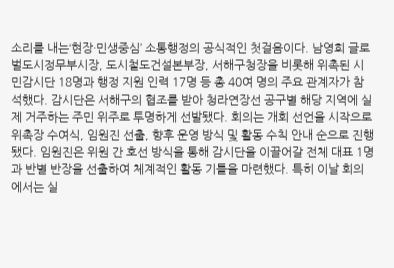소리를 내는‘현장·민생중심’ 소통행정의 공식적인 첫걸음이다. 남영희 글로벌도시정무부시장, 도시철도건설본부장, 서해구청장을 비롯해 위촉된 시민감시단 18명과 행정 지원 인력 17명 등 총 40여 명의 주요 관계자가 참석했다. 감시단은 서해구의 협조를 받아 청라연장선 공구별 해당 지역에 실제 거주하는 주민 위주로 투명하게 선발됐다. 회의는 개회 선언을 시작으로 위촉장 수여식, 임원진 선출, 향후 운영 방식 및 활동 수칙 안내 순으로 진행됐다. 임원진은 위원 간 호선 방식을 통해 감시단을 이끌어갈 전체 대표 1명과 반별 반장을 선출하여 체계적인 활동 기틀을 마련했다. 특히 이날 회의에서는 실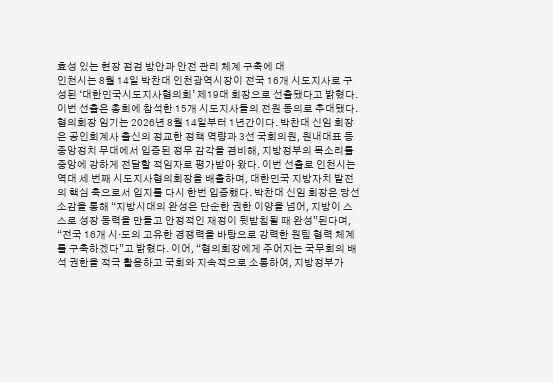효성 있는 현장 점검 방안과 안전 관리 체계 구축에 대
인천시는 8월 14일 박찬대 인천광역시장이 전국 16개 시도지사로 구성된 ‘대한민국시도지사협의회’ 제19대 회장으로 선출됐다고 밝혔다. 이번 선출은 총회에 참석한 15개 시도지사들의 전원 동의로 추대됐다. 협의회장 임기는 2026년 8월 14일부터 1년간이다. 박찬대 신임 회장은 공인회계사 출신의 정교한 정책 역량과 3선 국회의원, 원내대표 등 중앙정치 무대에서 입증된 정무 감각을 겸비해, 지방정부의 목소리를 중앙에 강하게 전달할 적임자로 평가받아 왔다. 이번 선출로 인천시는 역대 세 번째 시도지사협의회장을 배출하며, 대한민국 지방자치 발전의 핵심 축으로서 입지를 다시 한번 입증했다. 박찬대 신임 회장은 당선 소감을 통해 “지방시대의 완성은 단순한 권한 이양을 넘어, 지방이 스스로 성장 동력을 만들고 안정적인 재정이 뒷받침될 때 완성”된다며, “전국 16개 시·도의 고유한 경쟁력을 바탕으로 강력한 원팀 협력 체계를 구축하겠다”고 밝혔다. 이어, “협의회장에게 주어지는 국무회의 배석 권한을 적극 활용하고 국회와 지속적으로 소통하여, 지방정부가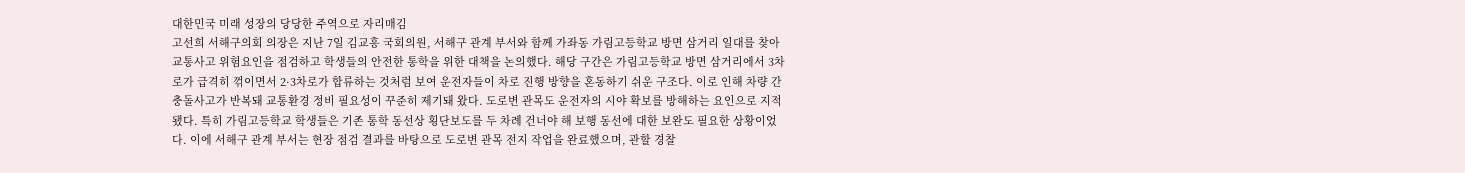대한민국 미래 성장의 당당한 주역으로 자리매김
고선희 서해구의회 의장은 지난 7일 김교흥 국회의원, 서해구 관계 부서와 함께 가좌동 가림고등학교 방면 삼거리 일대를 찾아 교통사고 위험요인을 점검하고 학생들의 안전한 통학을 위한 대책을 논의했다. 해당 구간은 가림고등학교 방면 삼거리에서 3차로가 급격히 꺾이면서 2·3차로가 합류하는 것처럼 보여 운전자들이 차로 진행 방향을 혼동하기 쉬운 구조다. 이로 인해 차량 간 충돌사고가 반복돼 교통환경 정비 필요성이 꾸준히 제기돼 왔다. 도로변 관목도 운전자의 시야 확보를 방해하는 요인으로 지적됐다. 특히 가림고등학교 학생들은 기존 통학 동선상 횡단보도를 두 차례 건너야 해 보행 동선에 대한 보완도 필요한 상황이었다. 이에 서해구 관계 부서는 현장 점검 결과를 바탕으로 도로변 관목 전지 작업을 완료했으며, 관할 경찰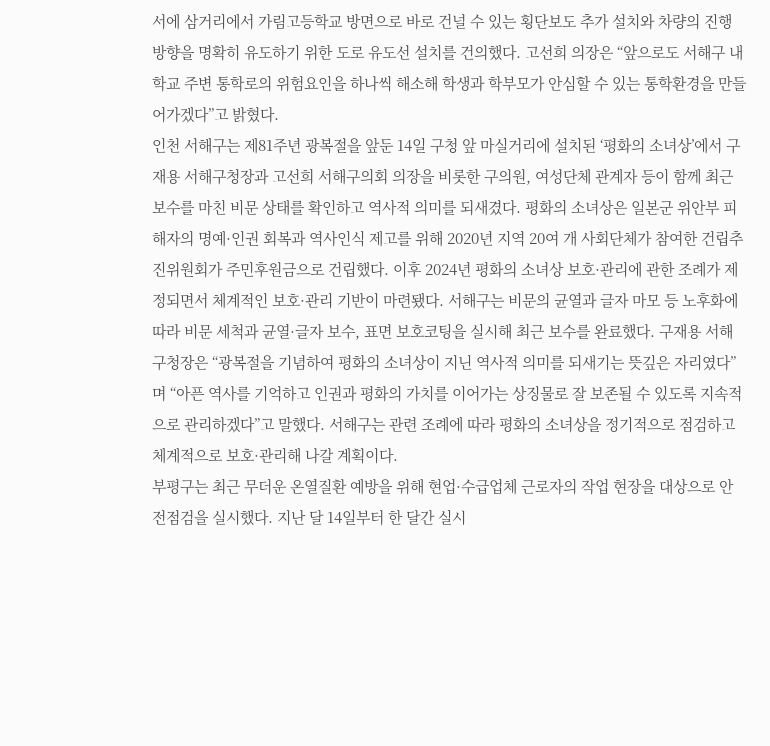서에 삼거리에서 가림고등학교 방면으로 바로 건널 수 있는 횡단보도 추가 설치와 차량의 진행 방향을 명확히 유도하기 위한 도로 유도선 설치를 건의했다. 고선희 의장은 “앞으로도 서해구 내 학교 주변 통학로의 위험요인을 하나씩 해소해 학생과 학부모가 안심할 수 있는 통학환경을 만들어가겠다”고 밝혔다.
인천 서해구는 제81주년 광복절을 앞둔 14일 구청 앞 마실거리에 설치된 ‘평화의 소녀상’에서 구재용 서해구청장과 고선희 서해구의회 의장을 비롯한 구의원, 여성단체 관계자 등이 함께 최근 보수를 마친 비문 상태를 확인하고 역사적 의미를 되새겼다. 평화의 소녀상은 일본군 위안부 피해자의 명예·인권 회복과 역사인식 제고를 위해 2020년 지역 20여 개 사회단체가 참여한 건립추진위원회가 주민후원금으로 건립했다. 이후 2024년 평화의 소녀상 보호·관리에 관한 조례가 제정되면서 체계적인 보호·관리 기반이 마련됐다. 서해구는 비문의 균열과 글자 마모 등 노후화에 따라 비문 세척과 균열·글자 보수, 표면 보호코팅을 실시해 최근 보수를 완료했다. 구재용 서해구청장은 “광복절을 기념하여 평화의 소녀상이 지닌 역사적 의미를 되새기는 뜻깊은 자리였다”며 “아픈 역사를 기억하고 인권과 평화의 가치를 이어가는 상징물로 잘 보존될 수 있도록 지속적으로 관리하겠다”고 말했다. 서해구는 관련 조례에 따라 평화의 소녀상을 정기적으로 점검하고 체계적으로 보호·관리해 나갈 계획이다.
부평구는 최근 무더운 온열질환 예방을 위해 현업·수급업체 근로자의 작업 현장을 대상으로 안전점검을 실시했다. 지난 달 14일부터 한 달간 실시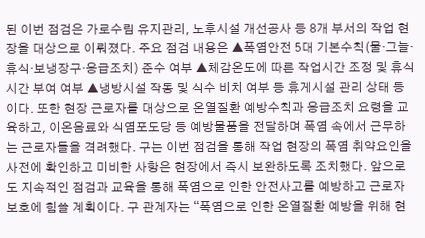된 이번 점검은 가로수림 유지관리, 노후시설 개선공사 등 8개 부서의 작업 현장을 대상으로 이뤄졌다. 주요 점검 내용은 ▲폭염안전 5대 기본수칙(물·그늘·휴식·보냉장구·응급조치) 준수 여부 ▲체감온도에 따른 작업시간 조정 및 휴식시간 부여 여부 ▲냉방시설 작동 및 식수 비치 여부 등 휴게시설 관리 상태 등이다. 또한 현장 근로자를 대상으로 온열질환 예방수칙과 응급조치 요령을 교육하고, 이온음료와 식염포도당 등 예방물품을 전달하며 폭염 속에서 근무하는 근로자들을 격려했다. 구는 이번 점검을 통해 작업 현장의 폭염 취약요인을 사전에 확인하고 미비한 사항은 현장에서 즉시 보완하도록 조치했다. 앞으로도 지속적인 점검과 교육을 통해 폭염으로 인한 안전사고를 예방하고 근로자 보호에 힘쓸 계획이다. 구 관계자는 “폭염으로 인한 온열질환 예방을 위해 현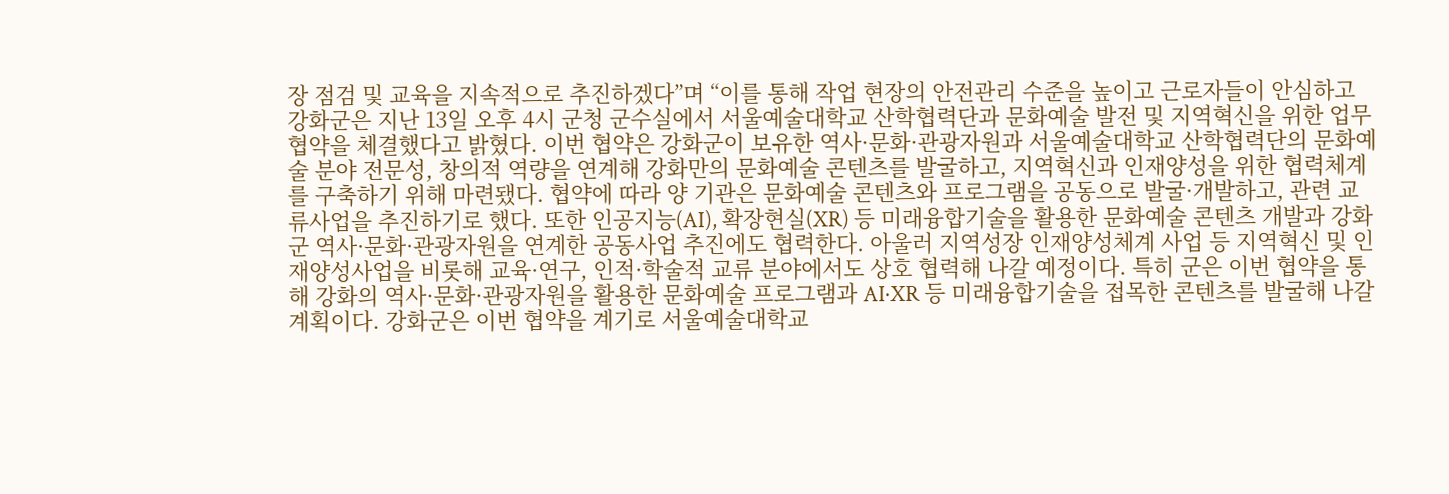장 점검 및 교육을 지속적으로 추진하겠다”며 “이를 통해 작업 현장의 안전관리 수준을 높이고 근로자들이 안심하고
강화군은 지난 13일 오후 4시 군청 군수실에서 서울예술대학교 산학협력단과 문화예술 발전 및 지역혁신을 위한 업무협약을 체결했다고 밝혔다. 이번 협약은 강화군이 보유한 역사·문화·관광자원과 서울예술대학교 산학협력단의 문화예술 분야 전문성, 창의적 역량을 연계해 강화만의 문화예술 콘텐츠를 발굴하고, 지역혁신과 인재양성을 위한 협력체계를 구축하기 위해 마련됐다. 협약에 따라 양 기관은 문화예술 콘텐츠와 프로그램을 공동으로 발굴·개발하고, 관련 교류사업을 추진하기로 했다. 또한 인공지능(AI), 확장현실(XR) 등 미래융합기술을 활용한 문화예술 콘텐츠 개발과 강화군 역사·문화·관광자원을 연계한 공동사업 추진에도 협력한다. 아울러 지역성장 인재양성체계 사업 등 지역혁신 및 인재양성사업을 비롯해 교육·연구, 인적·학술적 교류 분야에서도 상호 협력해 나갈 예정이다. 특히 군은 이번 협약을 통해 강화의 역사·문화·관광자원을 활용한 문화예술 프로그램과 AI·XR 등 미래융합기술을 접목한 콘텐츠를 발굴해 나갈 계획이다. 강화군은 이번 협약을 계기로 서울예술대학교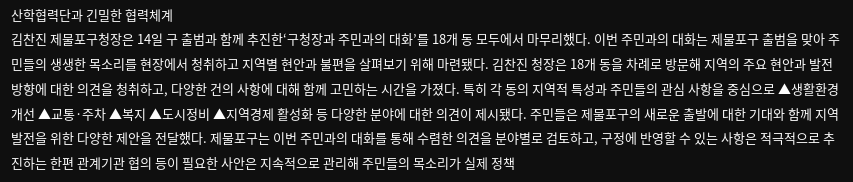산학협력단과 긴밀한 협력체계
김찬진 제물포구청장은 14일 구 출범과 함께 추진한‘구청장과 주민과의 대화’를 18개 동 모두에서 마무리했다. 이번 주민과의 대화는 제물포구 출범을 맞아 주민들의 생생한 목소리를 현장에서 청취하고 지역별 현안과 불편을 살펴보기 위해 마련됐다. 김찬진 청장은 18개 동을 차례로 방문해 지역의 주요 현안과 발전 방향에 대한 의견을 청취하고, 다양한 건의 사항에 대해 함께 고민하는 시간을 가졌다. 특히 각 동의 지역적 특성과 주민들의 관심 사항을 중심으로 ▲생활환경 개선 ▲교통·주차 ▲복지 ▲도시정비 ▲지역경제 활성화 등 다양한 분야에 대한 의견이 제시됐다. 주민들은 제물포구의 새로운 출발에 대한 기대와 함께 지역 발전을 위한 다양한 제안을 전달했다. 제물포구는 이번 주민과의 대화를 통해 수렴한 의견을 분야별로 검토하고, 구정에 반영할 수 있는 사항은 적극적으로 추진하는 한편 관계기관 협의 등이 필요한 사안은 지속적으로 관리해 주민들의 목소리가 실제 정책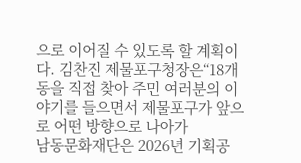으로 이어질 수 있도록 할 계획이다. 김찬진 제물포구청장은“18개 동을 직접 찾아 주민 여러분의 이야기를 들으면서 제물포구가 앞으로 어떤 방향으로 나아가
남동문화재단은 2026년 기획공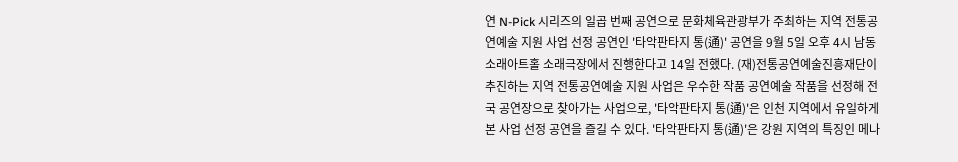연 N-Pick 시리즈의 일곱 번째 공연으로 문화체육관광부가 주최하는 지역 전통공연예술 지원 사업 선정 공연인 '타악판타지 통(通)' 공연을 9월 5일 오후 4시 남동소래아트홀 소래극장에서 진행한다고 14일 전했다. (재)전통공연예술진흥재단이 추진하는 지역 전통공연예술 지원 사업은 우수한 작품 공연예술 작품을 선정해 전국 공연장으로 찾아가는 사업으로, '타악판타지 통(通)'은 인천 지역에서 유일하게 본 사업 선정 공연을 즐길 수 있다. '타악판타지 통(通)'은 강원 지역의 특징인 메나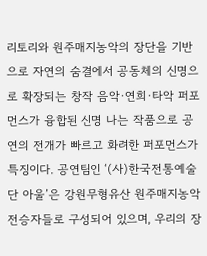리토리와 원주매지농악의 장단을 기반으로 자연의 숨결에서 공동체의 신명으로 확장되는 창작 음악·연희·타악 퍼포먼스가 융합된 신명 나는 작품으로 공연의 전개가 빠르고 화려한 퍼포먼스가 특징이다. 공연팀인 ‘(사)한국전통예술단 아울’은 강원무형유산 원주매지농악 전승자들로 구성되어 있으며, 우리의 장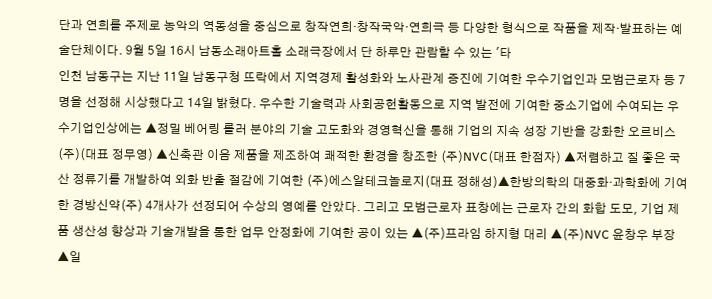단과 연희를 주제로 농악의 역동성을 중심으로 창작연희·창작국악·연희극 등 다양한 형식으로 작품을 제작·발표하는 예술단체이다. 9월 5일 16시 남동소래아트홀 소래극장에서 단 하루만 관람할 수 있는 '타
인천 남동구는 지난 11일 남동구청 뜨락에서 지역경제 활성화와 노사관계 증진에 기여한 우수기업인과 모범근로자 등 7명을 선정해 시상했다고 14일 밝혔다. 우수한 기술력과 사회공헌활동으로 지역 발전에 기여한 중소기업에 수여되는 우수기업인상에는 ▲정밀 베어링 롤러 분야의 기술 고도화와 경영혁신을 통해 기업의 지속 성장 기반을 강화한 오르비스(주)(대표 정무영) ▲신축관 이음 제품을 제조하여 쾌적한 환경을 창조한 (주)NVC(대표 한점자) ▲저렴하고 질 좋은 국산 정류기를 개발하여 외화 반출 절감에 기여한 (주)에스알테크놀로지(대표 정해성)▲한방의학의 대중화·과학화에 기여한 경방신약(주) 4개사가 선정되어 수상의 영예를 안았다. 그리고 모범근로자 표창에는 근로자 간의 화합 도모, 기업 제품 생산성 향상과 기술개발을 통한 업무 안정화에 기여한 공이 있는 ▲(주)프라임 하지형 대리 ▲(주)NVC 윤창우 부장 ▲일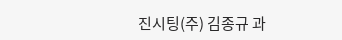진시팅(주) 김종규 과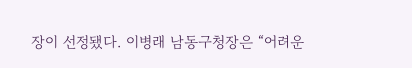장이 선정됐다. 이병래 남동구청장은 “어려운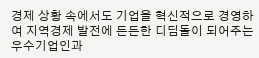경제 상황 속에서도 기업을 혁신적으로 경영하여 지역경제 발전에 든든한 디딤돌이 되어주는 우수기업인과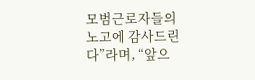모범근로자들의 노고에 감사드린다”라며, “앞으